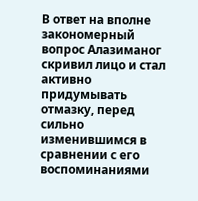В ответ на вполне закономерный вопрос Алазиманог скривил лицо и стал активно придумывать отмазку, перед сильно изменившимся в сравнении с его воспоминаниями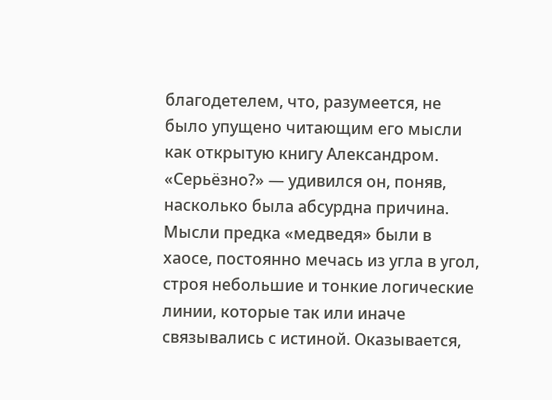благодетелем, что, разумеется, не было упущено читающим его мысли как открытую книгу Александром.
«Серьёзно?» — удивился он, поняв, насколько была абсурдна причина.
Мысли предка «медведя» были в хаосе, постоянно мечась из угла в угол, строя небольшие и тонкие логические линии, которые так или иначе связывались с истиной. Оказывается,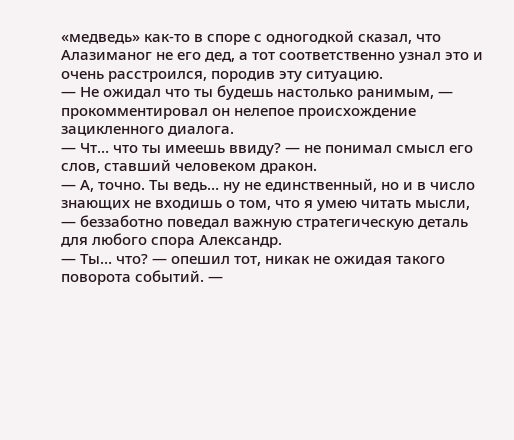«медведь» как-то в споре с одногодкой сказал, что Алазиманог не его дед, а тот соответственно узнал это и очень расстроился, породив эту ситуацию.
— Не ожидал что ты будешь настолько ранимым, — прокомментировал он нелепое происхождение зацикленного диалога.
— Чт… что ты имеешь ввиду? — не понимал смысл его слов, ставший человеком дракон.
— А, точно. Ты ведь… ну не единственный, но и в число знающих не входишь о том, что я умею читать мысли, — беззаботно поведал важную стратегическую деталь для любого спора Александр.
— Ты… что? — опешил тот, никак не ожидая такого поворота событий. —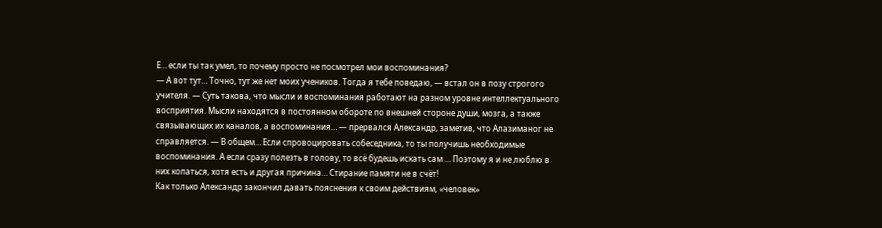Е… если ты так умел, то почему просто не посмотрел мои воспоминания?
— А вот тут… Точно, тут же нет моих учеников. Тогда я тебе поведаю, — встал он в позу строгого учителя. — Суть такова, что мысли и воспоминания работают на разном уровне интеллектуального восприятия. Мысли находятся в постоянном обороте по внешней стороне души, мозга, а также связывающих их каналов, а воспоминания… — прервался Александр, заметив, что Алазиманог не справляется. — В общем… Если спровоцировать собеседника, то ты получишь необходимые воспоминания. А если сразу полезть в голову, то всё будешь искать сам … Поэтому я и не люблю в них копаться, хотя есть и другая причина… Стирание памяти не в счёт!
Как только Александр закончил давать пояснения к своим действиям, «человек»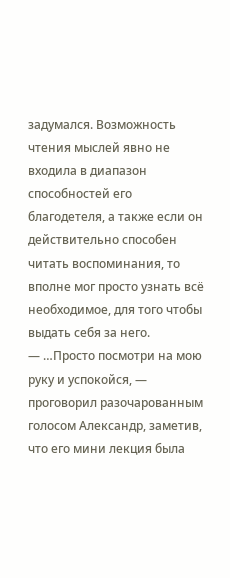задумался. Возможность чтения мыслей явно не входила в диапазон способностей его благодетеля, а также если он действительно способен читать воспоминания, то вполне мог просто узнать всё необходимое, для того чтобы выдать себя за него.
— …Просто посмотри на мою руку и успокойся, — проговорил разочарованным голосом Александр, заметив, что его мини лекция была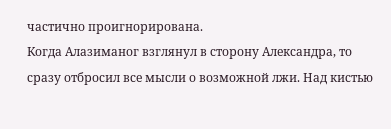частично проигнорирована.
Когда Алазиманог взглянул в сторону Александра, то сразу отбросил все мысли о возможной лжи. Над кистью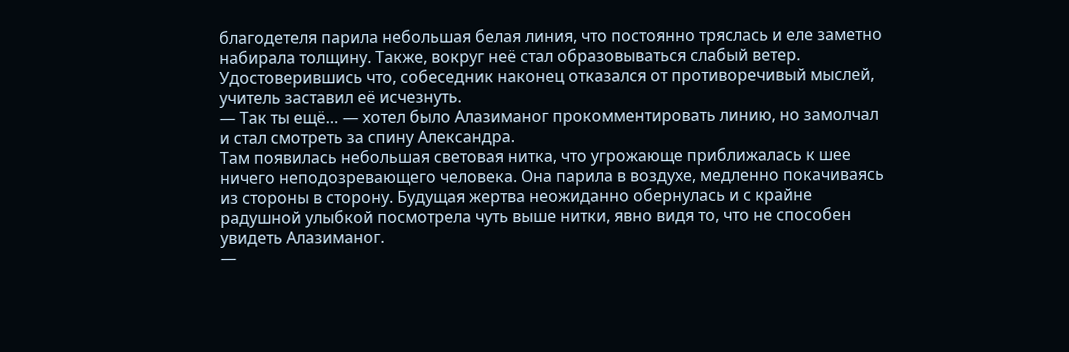благодетеля парила небольшая белая линия, что постоянно тряслась и еле заметно набирала толщину. Также, вокруг неё стал образовываться слабый ветер. Удостоверившись что, собеседник наконец отказался от противоречивый мыслей, учитель заставил её исчезнуть.
— Так ты ещё… — хотел было Алазиманог прокомментировать линию, но замолчал и стал смотреть за спину Александра.
Там появилась небольшая световая нитка, что угрожающе приближалась к шее ничего неподозревающего человека. Она парила в воздухе, медленно покачиваясь из стороны в сторону. Будущая жертва неожиданно обернулась и с крайне радушной улыбкой посмотрела чуть выше нитки, явно видя то, что не способен увидеть Алазиманог.
—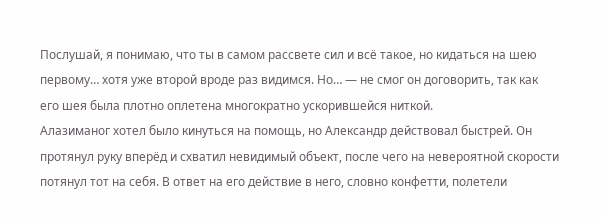Послушай, я понимаю, что ты в самом рассвете сил и всё такое, но кидаться на шею первому… хотя уже второй вроде раз видимся. Но… — не смог он договорить, так как его шея была плотно оплетена многократно ускорившейся ниткой.
Алазиманог хотел было кинуться на помощь, но Александр действовал быстрей. Он протянул руку вперёд и схватил невидимый объект, после чего на невероятной скорости потянул тот на себя. В ответ на его действие в него, словно конфетти, полетели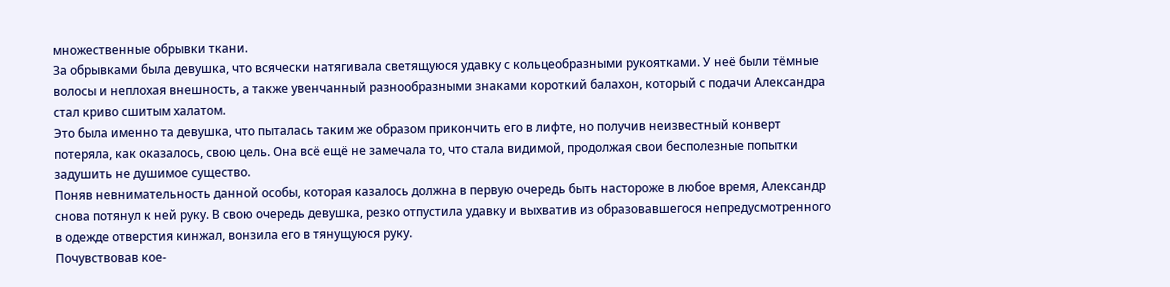множественные обрывки ткани.
За обрывками была девушка, что всячески натягивала светящуюся удавку с кольцеобразными рукоятками. У неё были тёмные волосы и неплохая внешность, а также увенчанный разнообразными знаками короткий балахон, который с подачи Александра стал криво сшитым халатом.
Это была именно та девушка, что пыталась таким же образом прикончить его в лифте, но получив неизвестный конверт потеряла, как оказалось, свою цель. Она всё ещё не замечала то, что стала видимой, продолжая свои бесполезные попытки задушить не душимое существо.
Поняв невнимательность данной особы, которая казалось должна в первую очередь быть настороже в любое время, Александр снова потянул к ней руку. В свою очередь девушка, резко отпустила удавку и выхватив из образовавшегося непредусмотренного в одежде отверстия кинжал, вонзила его в тянущуюся руку.
Почувствовав кое-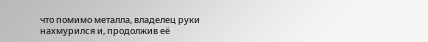что помимо металла, владелец руки нахмурился и, продолжив её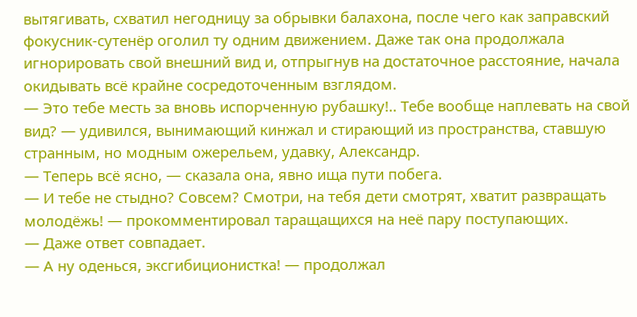вытягивать, схватил негодницу за обрывки балахона, после чего как заправский фокусник-сутенёр оголил ту одним движением. Даже так она продолжала игнорировать свой внешний вид и, отпрыгнув на достаточное расстояние, начала окидывать всё крайне сосредоточенным взглядом.
— Это тебе месть за вновь испорченную рубашку!.. Тебе вообще наплевать на свой вид? — удивился, вынимающий кинжал и стирающий из пространства, ставшую странным, но модным ожерельем, удавку, Александр.
— Теперь всё ясно, — сказала она, явно ища пути побега.
— И тебе не стыдно? Совсем? Смотри, на тебя дети смотрят, хватит развращать молодёжь! — прокомментировал таращащихся на неё пару поступающих.
— Даже ответ совпадает.
— А ну оденься, эксгибиционистка! — продолжал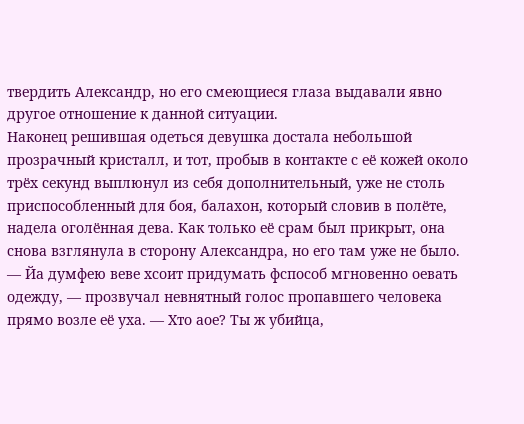твердить Александр, но его смеющиеся глаза выдавали явно другое отношение к данной ситуации.
Наконец решившая одеться девушка достала небольшой прозрачный кристалл, и тот, пробыв в контакте с её кожей около трёх секунд выплюнул из себя дополнительный, уже не столь приспособленный для боя, балахон, который словив в полёте, надела оголённая дева. Как только её срам был прикрыт, она снова взглянула в сторону Александра, но его там уже не было.
— Йа думфею веве хсоит придумать фспособ мгновенно оевать одежду, — прозвучал невнятный голос пропавшего человека прямо возле её уха. — Хто аое? Ты ж убийца,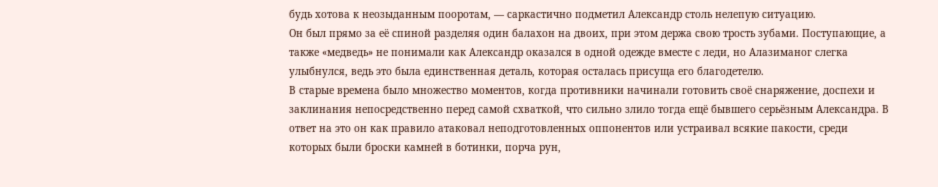будь хотова к неозыданным пооротам, — саркастично подметил Александр столь нелепую ситуацию.
Он был прямо за её спиной разделяя один балахон на двоих, при этом держа свою трость зубами. Поступающие, а также «медведь» не понимали как Александр оказался в одной одежде вместе с леди, но Алазиманог слегка улыбнулся, ведь это была единственная деталь, которая осталась присуща его благодетелю.
В старые времена было множество моментов, когда противники начинали готовить своё снаряжение, доспехи и заклинания непосредственно перед самой схваткой, что сильно злило тогда ещё бывшего серьёзным Александра. В ответ на это он как правило атаковал неподготовленных оппонентов или устраивал всякие пакости, среди которых были броски камней в ботинки, порча рун,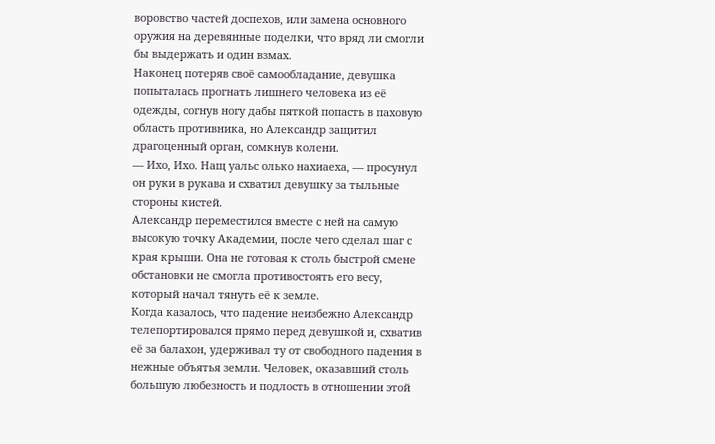воровство частей доспехов, или замена основного оружия на деревянные поделки, что вряд ли смогли бы выдержать и один взмах.
Наконец потеряв своё самообладание, девушка попыталась прогнать лишнего человека из её одежды, согнув ногу дабы пяткой попасть в паховую область противника, но Александр защитил драгоценный орган, сомкнув колени.
— Ихо, Ихо. Нащ уальс олько нахиаеха, — просунул он руки в рукава и схватил девушку за тыльные стороны кистей.
Александр переместился вместе с ней на самую высокую точку Академии, после чего сделал шаг с края крыши. Она не готовая к столь быстрой смене обстановки не смогла противостоять его весу, который начал тянуть её к земле.
Когда казалось, что падение неизбежно Александр телепортировался прямо перед девушкой и, схватив её за балахон, удерживал ту от свободного падения в нежные объятья земли. Человек, оказавший столь большую любезность и подлость в отношении этой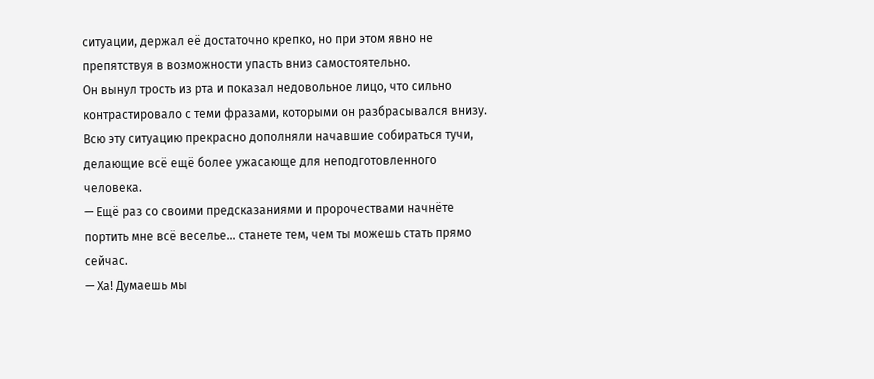ситуации, держал её достаточно крепко, но при этом явно не препятствуя в возможности упасть вниз самостоятельно.
Он вынул трость из рта и показал недовольное лицо, что сильно контрастировало с теми фразами, которыми он разбрасывался внизу. Всю эту ситуацию прекрасно дополняли начавшие собираться тучи, делающие всё ещё более ужасающе для неподготовленного человека.
— Ещё раз со своими предсказаниями и пророчествами начнёте портить мне всё веселье… станете тем, чем ты можешь стать прямо сейчас.
— Ха! Думаешь мы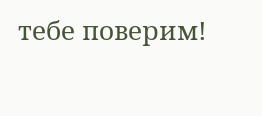тебе поверим!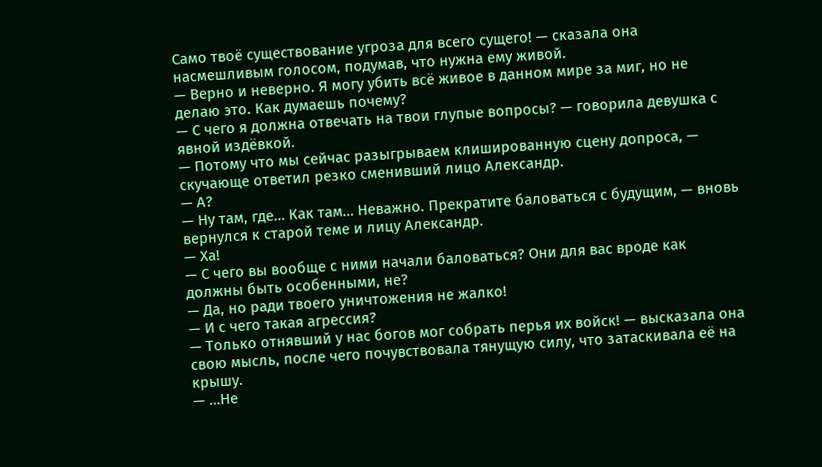Само твоё существование угроза для всего сущего! — сказала она насмешливым голосом, подумав, что нужна ему живой.
— Верно и неверно. Я могу убить всё живое в данном мире за миг, но не делаю это. Как думаешь почему?
— С чего я должна отвечать на твои глупые вопросы? — говорила девушка с явной издёвкой.
— Потому что мы сейчас разыгрываем клишированную сцену допроса, — скучающе ответил резко сменивший лицо Александр.
— А?
— Ну там, где… Как там… Неважно. Прекратите баловаться с будущим, — вновь вернулся к старой теме и лицу Александр.
— Ха!
— С чего вы вообще с ними начали баловаться? Они для вас вроде как должны быть особенными, не?
— Да, но ради твоего уничтожения не жалко!
— И с чего такая агрессия?
— Только отнявший у нас богов мог собрать перья их войск! — высказала она свою мысль, после чего почувствовала тянущую силу, что затаскивала её на крышу.
— …Не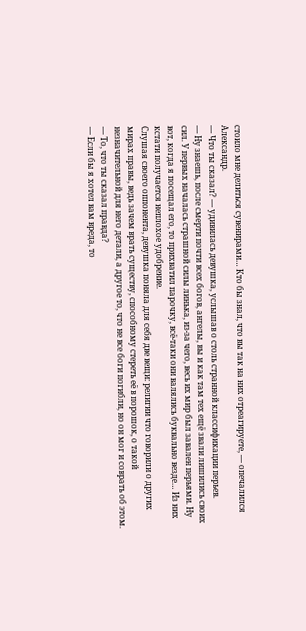стоило мне делиться сувенирами… Кто бы знал, что вы так на них отреагируете, — опечалился Александр.
— Что ты сказал? — удивилась девушка, услышав о столь странной классификации перьев.
— Ну знаешь, после смерти почти всех богов, ангелы, вы и как там тех ещё звали лишились своих сил. У первых началась страшной силы линька, из-за чего, весь их мир был завален перьями. Ну вот, когда я посещал его, то прихватил парочку, всё-таки они валялись буквально везде… Из них кстати получается неплохое удобрение.
Слушая своего оппонента, девушка поняла для себя две вещи: религии что говорили о других мирах правы, ведь зачем врать существу, способному стереть её в порошок, о такой незначительной для него детали, а другое то, что не все боги погибли, но он мог и соврать об этом.
— То, что ты сказал правда?
— Если бы я хотел вам вреда, то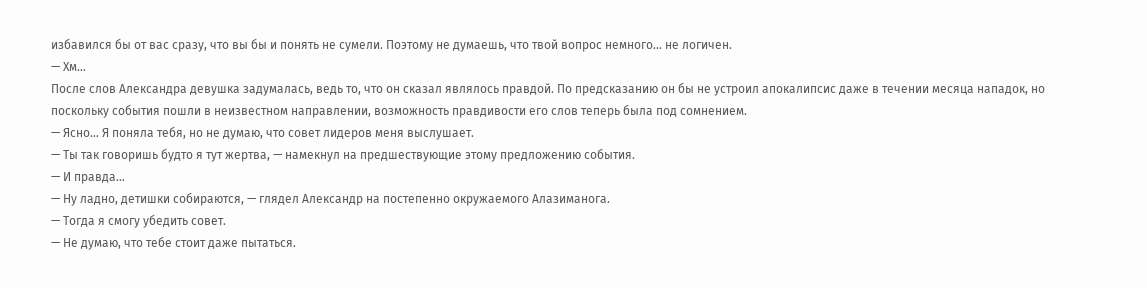избавился бы от вас сразу, что вы бы и понять не сумели. Поэтому не думаешь, что твой вопрос немного… не логичен.
— Хм…
После слов Александра девушка задумалась, ведь то, что он сказал являлось правдой. По предсказанию он бы не устроил апокалипсис даже в течении месяца нападок, но поскольку события пошли в неизвестном направлении, возможность правдивости его слов теперь была под сомнением.
— Ясно… Я поняла тебя, но не думаю, что совет лидеров меня выслушает.
— Ты так говоришь будто я тут жертва, — намекнул на предшествующие этому предложению события.
— И правда…
— Ну ладно, детишки собираются, — глядел Александр на постепенно окружаемого Алазиманога.
— Тогда я смогу убедить совет.
— Не думаю, что тебе стоит даже пытаться.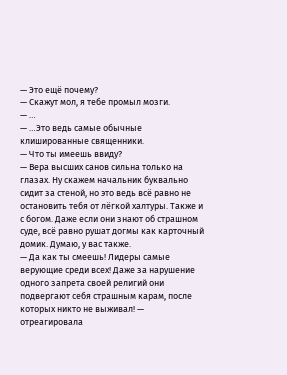— Это ещё почему?
— Скажут мол, я тебе промыл мозги.
— …
— …Это ведь самые обычные клишированные священники.
— Что ты имеешь ввиду?
— Вера высших санов сильна только на глазах. Ну скажем начальник буквально сидит за стеной, но это ведь всё равно не остановить тебя от лёгкой халтуры. Также и с богом. Даже если они знают об страшном суде, всё равно рушат догмы как карточный домик. Думаю, у вас также.
— Да как ты смеешь! Лидеры самые верующие среди всех! Даже за нарушение одного запрета своей религий они подвергают себя страшным карам, после которых никто не выживал! — отреагировала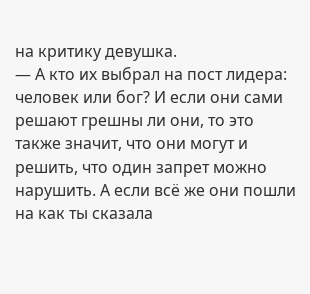на критику девушка.
— А кто их выбрал на пост лидера: человек или бог? И если они сами решают грешны ли они, то это также значит, что они могут и решить, что один запрет можно нарушить. А если всё же они пошли на как ты сказала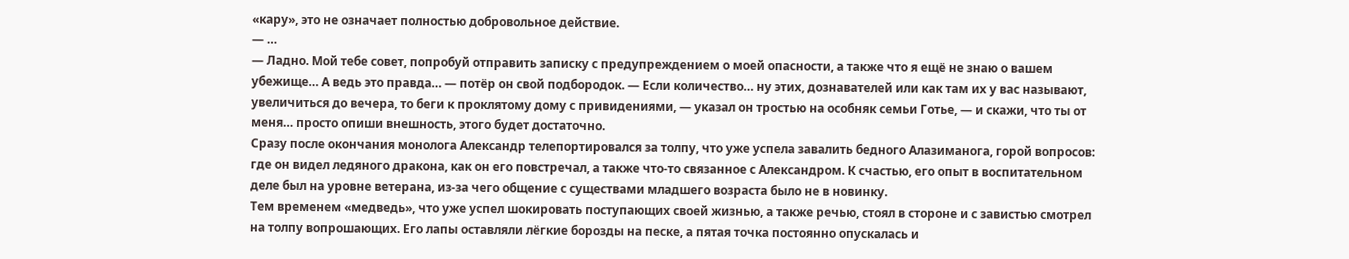«кару», это не означает полностью добровольное действие.
— …
— Ладно. Мой тебе совет, попробуй отправить записку с предупреждением о моей опасности, а также что я ещё не знаю о вашем убежище… А ведь это правда… — потёр он свой подбородок. — Если количество… ну этих, дознавателей или как там их у вас называют, увеличиться до вечера, то беги к проклятому дому с привидениями, — указал он тростью на особняк семьи Готье, — и скажи, что ты от меня… просто опиши внешность, этого будет достаточно.
Сразу после окончания монолога Александр телепортировался за толпу, что уже успела завалить бедного Алазиманога, горой вопросов: где он видел ледяного дракона, как он его повстречал, а также что-то связанное с Александром. К счастью, его опыт в воспитательном деле был на уровне ветерана, из-за чего общение с существами младшего возраста было не в новинку.
Тем временем «медведь», что уже успел шокировать поступающих своей жизнью, а также речью, стоял в стороне и с завистью смотрел на толпу вопрошающих. Его лапы оставляли лёгкие борозды на песке, а пятая точка постоянно опускалась и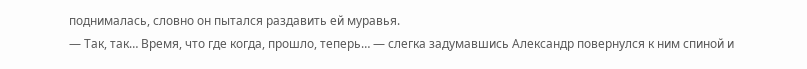поднималась, словно он пытался раздавить ей муравья.
— Так, так… Время, что где когда, прошло, теперь… — слегка задумавшись Александр повернулся к ним спиной и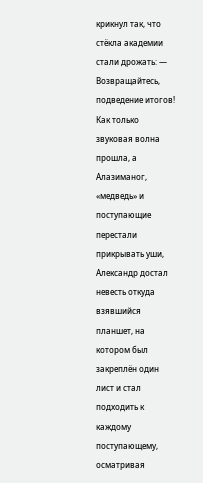крикнул так, что стёкла академии стали дрожать: — Возвращайтесь, подведение итогов!
Как только звуковая волна прошла, а Алазиманог, «медведь» и поступающие перестали прикрывать уши, Александр достал невесть откуда взявшийся планшет, на котором был закреплён один лист и стал подходить к каждому поступающему, осматривая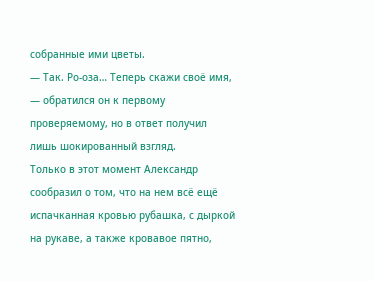собранные ими цветы.
— Так. Ро-оза… Теперь скажи своё имя, — обратился он к первому проверяемому, но в ответ получил лишь шокированный взгляд.
Только в этот момент Александр сообразил о том, что на нем всё ещё испачканная кровью рубашка, с дыркой на рукаве, а также кровавое пятно,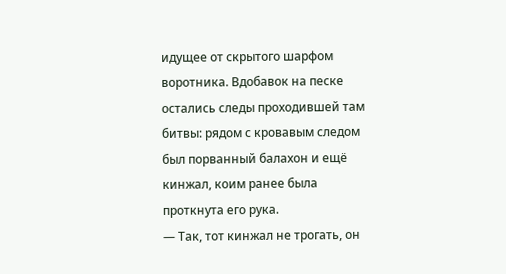идущее от скрытого шарфом воротника. Вдобавок на песке остались следы проходившей там битвы: рядом с кровавым следом был порванный балахон и ещё кинжал, коим ранее была проткнута его рука.
— Так, тот кинжал не трогать, он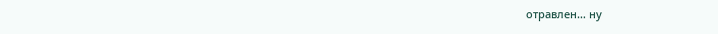отравлен… ну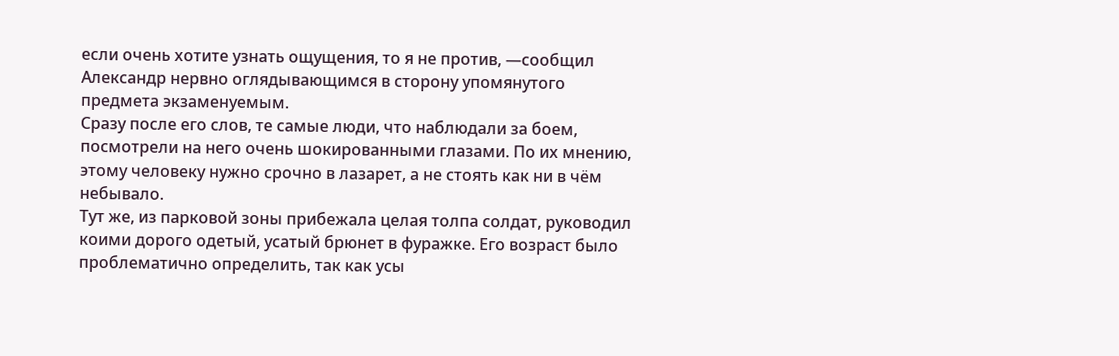если очень хотите узнать ощущения, то я не против, —сообщил Александр нервно оглядывающимся в сторону упомянутого предмета экзаменуемым.
Сразу после его слов, те самые люди, что наблюдали за боем, посмотрели на него очень шокированными глазами. По их мнению, этому человеку нужно срочно в лазарет, а не стоять как ни в чём небывало.
Тут же, из парковой зоны прибежала целая толпа солдат, руководил коими дорого одетый, усатый брюнет в фуражке. Его возраст было проблематично определить, так как усы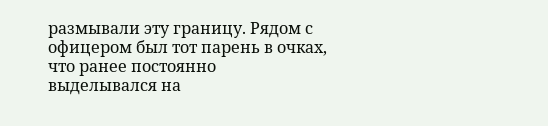размывали эту границу. Рядом с офицером был тот парень в очках, что ранее постоянно выделывался на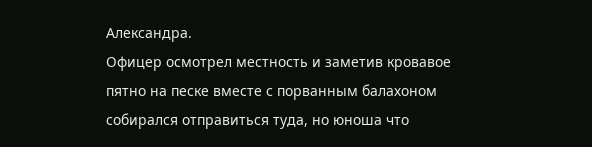Александра.
Офицер осмотрел местность и заметив кровавое пятно на песке вместе с порванным балахоном собирался отправиться туда, но юноша что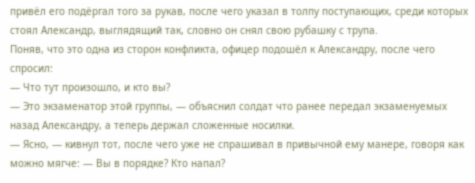привёл его подёргал того за рукав, после чего указал в толпу поступающих, среди которых стоял Александр, выглядящий так, словно он снял свою рубашку с трупа.
Поняв, что это одна из сторон конфликта, офицер подошёл к Александру, после чего спросил:
— Что тут произошло, и кто вы?
— Это экзаменатор этой группы, — объяснил солдат что ранее передал экзаменуемых назад Александру, а теперь держал сложенные носилки.
— Ясно, — кивнул тот, после чего уже не спрашивал в привычной ему манере, говоря как можно мягче: — Вы в порядке? Кто напал?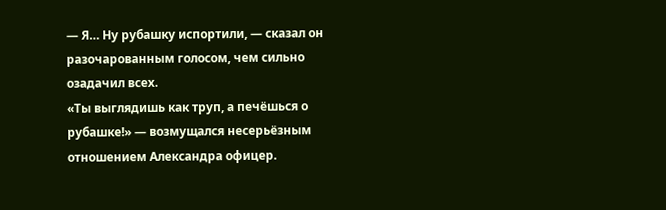— Я… Ну рубашку испортили, — сказал он разочарованным голосом, чем сильно озадачил всех.
«Ты выглядишь как труп, а печёшься о рубашке!» — возмущался несерьёзным отношением Александра офицер.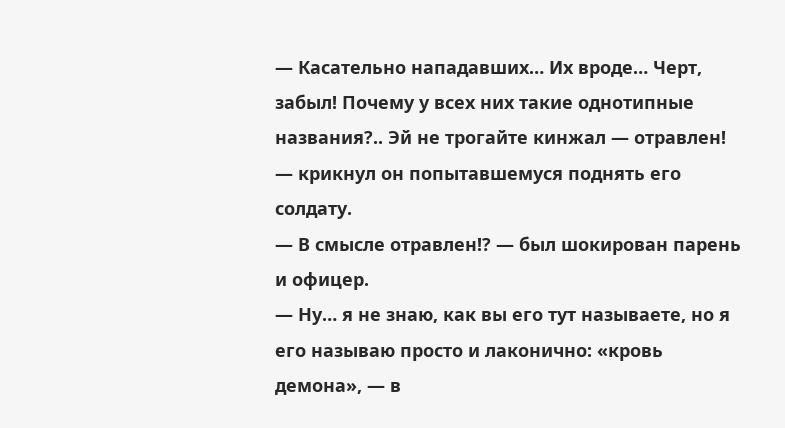— Касательно нападавших… Их вроде… Черт, забыл! Почему у всех них такие однотипные названия?.. Эй не трогайте кинжал — отравлен! — крикнул он попытавшемуся поднять его солдату.
— В смысле отравлен!? — был шокирован парень и офицер.
— Ну… я не знаю, как вы его тут называете, но я его называю просто и лаконично: «кровь демона», — в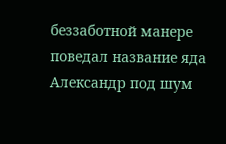беззаботной манере поведал название яда Александр под шум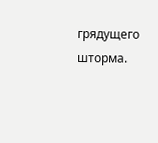грядущего шторма.